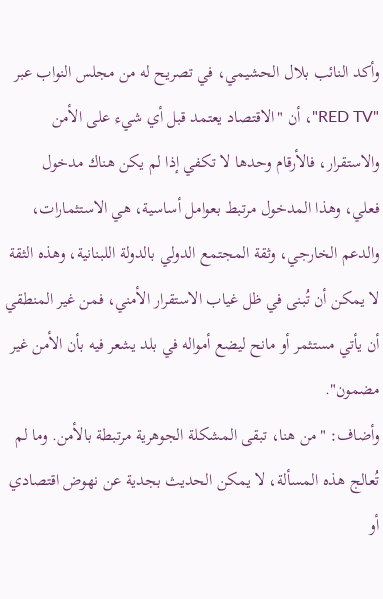وأكد النائب بلال الحشيمي، في تصريح له من مجلس النواب عبر "RED TV"، أن "الاقتصاد يعتمد قبل أي شيء على الأمن والاستقرار، فالأرقام وحدها لا تكفي إذا لم يكن هناك مدخول فعلي، وهذا المدخول مرتبط بعوامل أساسية، هي الاستثمارات، والدعم الخارجي، وثقة المجتمع الدولي بالدولة اللبنانية، وهذه الثقة لا يمكن أن تُبنى في ظل غياب الاستقرار الأمني، فمن غير المنطقي أن يأتي مستثمر أو مانح ليضع أمواله في بلد يشعر فيه بأن الأمن غير مضمون".
وأضاف: "من هنا، تبقى المشكلة الجوهرية مرتبطة بالأمن. وما لم تُعالج هذه المسألة، لا يمكن الحديث بجدية عن نهوض اقتصادي أو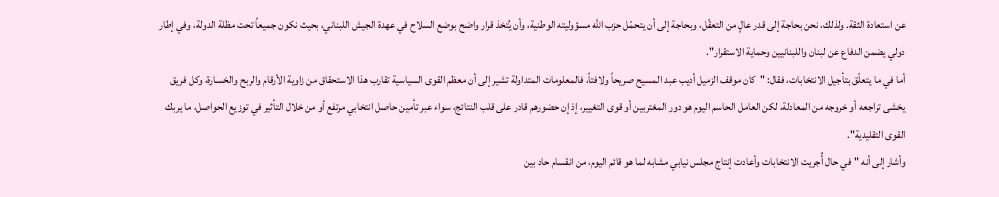عن استعادة الثقة. ولذلك، نحن بحاجة إلى قدر عالٍ من التعقّل، وبحاجة إلى أن يتحمّل حزب الله مسؤوليته الوطنية، وأن يُتخذ قرار واضح بوضع السلاح في عهدة الجيش اللبناني، بحيث نكون جميعاً تحت مظلة الدولة، وفي إطار دولي يضمن الدفاع عن لبنان واللبنانيين وحماية الاستقرار".
أما في ما يتعلّق بتأجيل الانتخابات، فقال: "كان موقف الزميل أديب عبد المسيح صريحاً ولافتاً، فالمعلومات المتداولة تشير إلى أن معظم القوى السياسية تقارب هذا الاستحقاق من زاوية الأرقام والربح والخسارة، وكل فريق يخشى تراجعه أو خروجه من المعادلة، لكن العامل الحاسم اليوم هو دور المغتربين أو قوى التغيير، إذ إن حضورهم قادر على قلب النتائج، سواء عبر تأمين حاصل انتخابي مرتفع أو من خلال التأثير في توزيع الحواصل، ما يربك القوى التقليدية".
وأشار إلى أنه "في حال أُجريت الانتخابات وأعادت إنتاج مجلس نيابي مشابه لما هو قائم اليوم، من انقسام حاد بين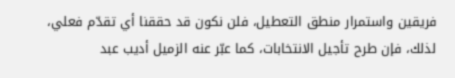فريقين واستمرار منطق التعطيل، فلن نكون قد حققنا أي تقدّم فعلي، لذلك، فإن طرح تأجيل الانتخابات، كما عبّر عنه الزميل أديب عبد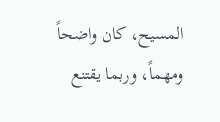المسيح، كان واضحاً ومهماً، وربما يقتنع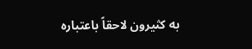به كثيرون لاحقاً باعتباره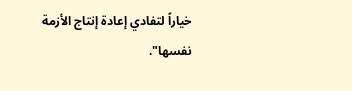خياراً لتفادي إعادة إنتاج الأزمة نفسها".